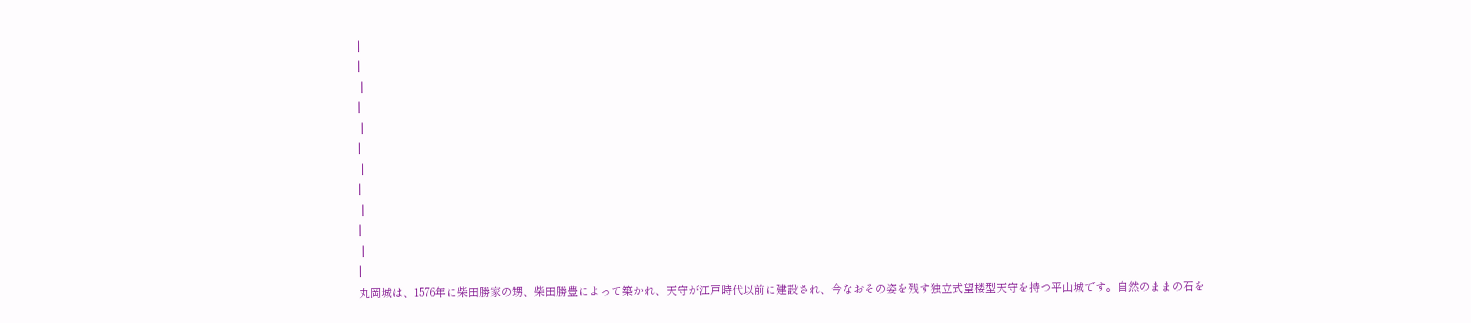|
|
 |
|
 |
|
 |
|
 |
|
 |
|
丸岡城は、1576年に柴田勝家の甥、柴田勝豊によって築かれ、天守が江戸時代以前に建設され、今なおその姿を残す独立式望楼型天守を持つ平山城です。自然のままの石を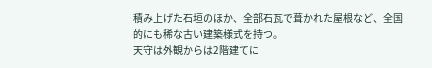積み上げた石垣のほか、全部石瓦で葺かれた屋根など、全国的にも稀な古い建築様式を持つ。
天守は外観からは2階建てに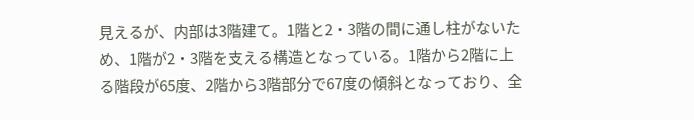見えるが、内部は3階建て。1階と2・3階の間に通し柱がないため、1階が2・3階を支える構造となっている。1階から2階に上る階段が65度、2階から3階部分で67度の傾斜となっており、全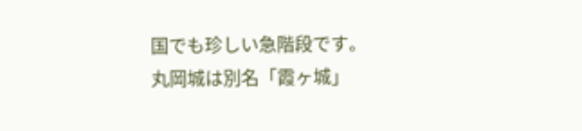国でも珍しい急階段です。
丸岡城は別名「霞ヶ城」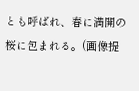とも呼ばれ、春に満開の桜に包まれる。(画像提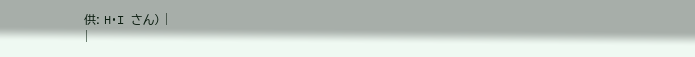供: H・I さん) |
|